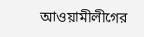আওয়ামীলীগের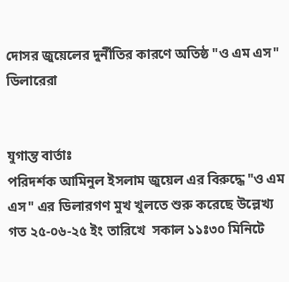দোসর জুয়েলের দুর্নীতির কারণে অতিষ্ঠ "ও এম এস" ডিলারেরা


যুগান্ত বার্তাঃ
পরিদর্শক আমিনুল ইসলাম জুয়েল এর বিরুদ্ধে "ও এম এস" এর ডিলারগণ মুখ খুলতে শুরু করেছে উল্লেখ্য গত ২৫-০৬-২৫ ইং তারিখে  সকাল ১১ঃ৩০ মিনিটে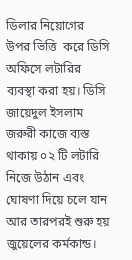ডিলার নিয়োগের উপর ভিত্তি  করে ডিসি অফিসে লটারির ব্যবস্থা করা হয়। ডিসি জায়েদুল ইসলাম জরুরী কাজে ব্যস্ত থাকায় ০২ টি লটারি নিজে উঠান এবং ঘোষণা দিয়ে চলে যান আর তারপরই শুরু হয় জুয়েলের কর্মকান্ড।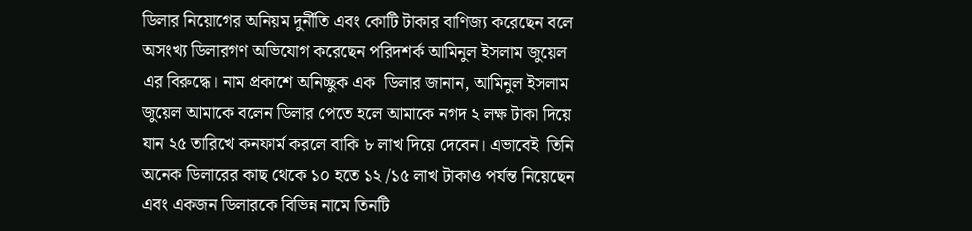ডিলার নিয়োগের অনিয়ম দুর্নীতি এবং কোটি টাকার বাণিজ্য করেছেন বলে অসংখ্য ডিলারগণ অভিযোগ করেছেন পরিদশর্ক আমিনুল ইসলাম জুয়েল এর বিরুদ্ধে। নাম প্রকাশে অনিচ্ছুক এক  ডিলার জানান, আমিনুল ইসলাম জুয়েল আমাকে বলেন ডিলার পেতে হলে আমাকে নগদ ২ লক্ষ টাকা দিয়ে যান ২৫ তারিখে কনফার্ম করলে বাকি ৮ লাখ দিয়ে দেবেন। এভাবেই  তিনি  অনেক ডিলারের কাছ থেকে ১০ হতে ১২ /১৫ লাখ টাকাও পর্যন্ত নিয়েছেন এবং একজন ডিলারকে বিভিন্ন নামে তিনটি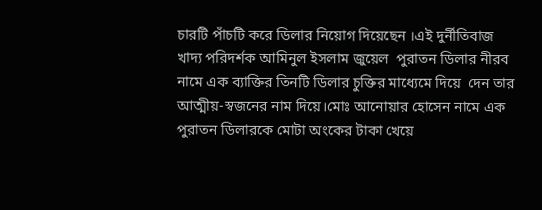চারটি পাঁচটি করে ডিলার নিয়োগ দিয়েছেন ।এই দুর্নীতিবাজ খাদ্য পরিদর্শক আমিনুল ইসলাম জুয়েল  পুরাতন ডিলার নীরব নামে এক ব্যাক্তির তিনটি ডিলার চুক্তির মাধ্যেমে দিয়ে  দেন তার আত্মীয়-স্বজনের নাম দিয়ে।মোঃ আনোয়ার হোসেন নামে এক পুরাতন ডিলারকে মোটা অংকের টাকা খেয়ে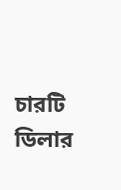চারটি ডিলার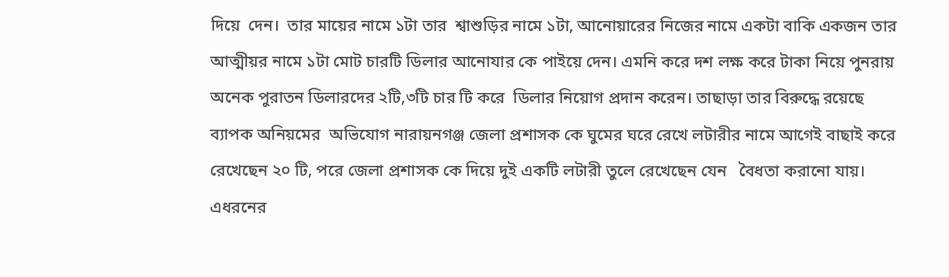দিয়ে  দেন।  তার মায়ের নামে ১টা তার  শ্বাশুড়ির নামে ১টা, আনোয়ারের নিজের নামে একটা বাকি একজন তার আত্মীয়র নামে ১টা মোট চারটি ডিলার আনোযার কে পাইয়ে দেন। এমনি করে দশ লক্ষ করে টাকা নিয়ে পুনরায় অনেক পুরাতন ডিলারদের ২টি,৩টি চার টি করে  ডিলার নিয়োগ প্রদান করেন। তাছাড়া তার বিরুদ্ধে রয়েছে ব্যাপক অনিয়মের  অভিযোগ নারায়নগঞ্জ জেলা প্রশাসক কে ঘুমের ঘরে রেখে লটারীর নামে আগেই বাছাই করে রেখেছেন ২০ টি, পরে জেলা প্রশাসক কে দিয়ে দুই একটি লটারী তুলে রেখেছেন যেন   বৈধতা করানো যায়। এধরনের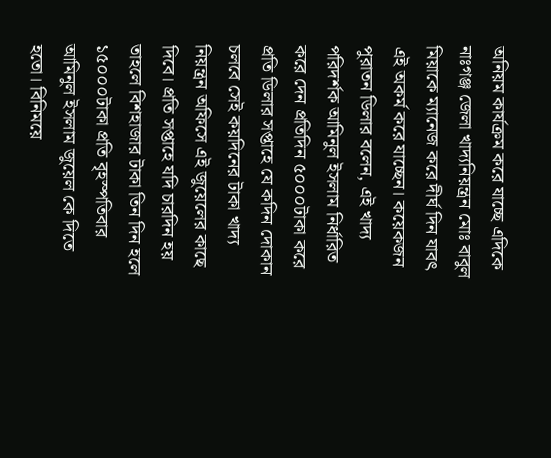অনিয়ম কার্যক্রম করে যাচ্ছে এদিকে নাঃগঞ্জ জেলা খাদ্যনিয়ন্ত্রন মোঃ বাবুল মিয়াকে ম্যানেজ করে দীর্ঘ দিন যাবৎ এই অকর্ম করে যাচ্ছেন। কয়েকজন পুরাতন ডিলার বলেন, এই খাদ্য পরিদর্শক আমিনুল ইসলাম নির্ধারিত করে দেন প্রতিদিন ৫০০০টাকা করে প্রতি ডিলার সপ্তাহে যে কদিন দোকান চলবে সেই কয়দিনের টাকা খাদ্য নিয়ন্ত্রন অফিসে এই জুয়েলের কাছে দিবে। প্রতি সপ্তাহে যদি চারদিন হয় তাহলে বিশহাজার টাকা তিন দিন হলে ১৫০০০টাকা প্রতি বৃহস্পতিবার  আমিনুল ইসলাম জুয়েল কে দিতে হতো। বিনিময়ে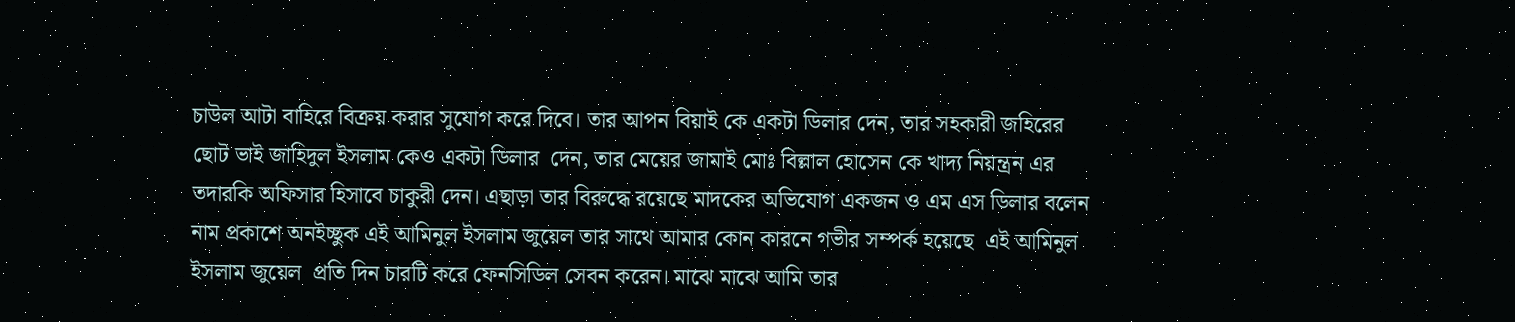চাউল আটা বাহিরে বিক্রয় করার সুযোগ করে দিবে। তার আপন বিয়াই কে একটা ডিলার দেন, তার সহকারী জহিরের ছোট ভাই জাহিদুল ইসলাম কেও একটা ডিলার  দেন, তার মেয়ের জামাই মোঃ বিল্লাল হোসেন কে খাদ্য নিয়ন্ত্রন এর তদারকি অফিসার হিসাবে চাকুরী দেন। এছাড়া তার বিরুদ্ধে রয়েছে মাদকের অভিযোগ একজন ও এম এস ডিলার বলেন নাম প্রকাশে অনইচ্ছুক এই আমিনুল ইসলাম জুয়েল তার সাথে আমার কোন কারনে গভীর সম্পর্ক হয়েছে  এই আমিনুল ইসলাম জুয়েল  প্রতি দিন চারটি করে ফেনসিডিল সেবন করেন। মাঝে মাঝে আমি তার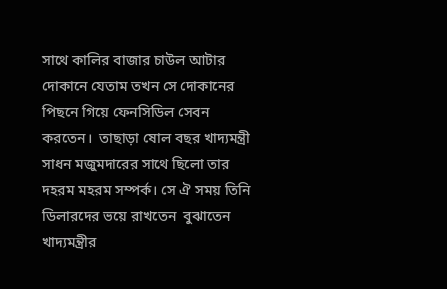সাথে কালির বাজার চাউল আটার দোকানে যেতাম তখন সে দোকানের পিছনে গিয়ে ফেনসিডিল সেবন করতেন।  তাছাড়া ষোল বছর খাদ্যমন্ত্রী সাধন মজুমদারের সাথে ছিলো তার দহরম মহরম সম্পর্ক। সে ঐ সময় তিনি ডিলারদের ভয়ে রাখতেন  বুঝাতেন খাদ্যমন্ত্রীর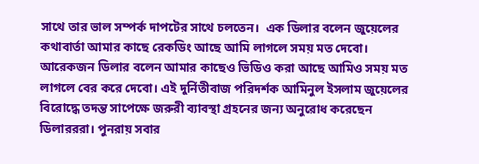সাথে তার ভাল সম্পর্ক দাপটের সাথে চলতেন।  এক ডিলার বলেন জুয়েলের কথাবার্তা আমার কাছে রেকডিং আছে আমি লাগলে সময় মত দেবো। আরেকজন ডিলার বলেন আমার কাছেও ভিডিও করা আছে আমিও সময় মত লাগলে বের করে দেবো। এই দুর্নিতীবাজ পরিদর্শক আমিনুল ইসলাম জুয়েলের বিরোদ্ধে তদন্ত সাপেক্ষে জরুরী ব্যাবস্থা গ্রহনের জন্য অনুরোধ করেছেন ডিলারররা। পুনরায় সবার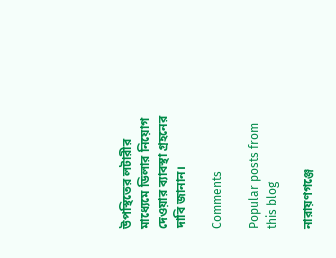উপস্থিতের লটারীর মাধ্যেমে ডিলার নিয়োগ দেওয়ার ব্যাবস্থা গ্রহনের দাবি জানান।

Comments

Popular posts from this blog

নারায়ণগঞ্জে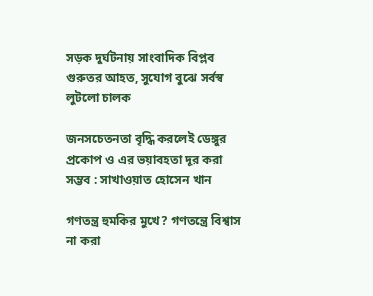সড়ক দুর্ঘটনায় সাংবাদিক বিপ্লব গুরুতর আহত, সুযোগ বুঝে সর্বস্ব লুটলো চালক

জনসচেতনতা বৃদ্ধি করলেই ডেঙ্গুর প্রকোপ ও এর ভয়াবহতা দূর করা সম্ভব : সাখাওয়াত হোসেন খান

গণতন্ত্র হুমকির মুখে? গণতন্ত্রে বিশ্বাস না করা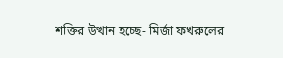শক্তির উত্থান হচ্ছে- মির্জা ফখরুলের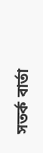সতর্ক বার্তা